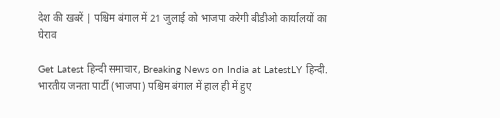देश की खबरें | पश्चिम बंगाल में 21 जुलाई को भाजपा करेगी बीडीओ कार्यालयों का घेराव

Get Latest हिन्दी समाचार, Breaking News on India at LatestLY हिन्दी. भारतीय जनता पार्टी (भाजपा) पश्चिम बंगाल में हाल ही में हुए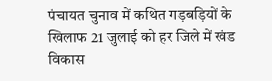पंचायत चुनाव में कथित गड़बड़ियों के खिलाफ 21 जुलाई को हर जिले में खंड विकास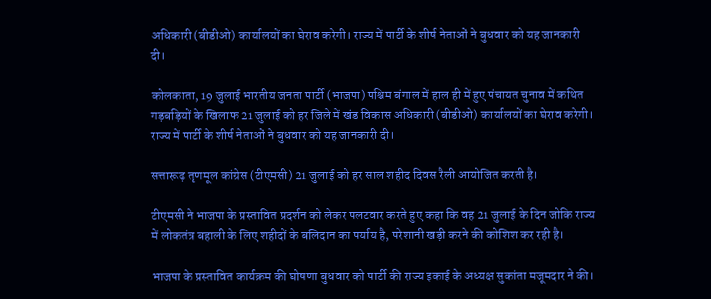अधिकारी(बीडीओ) कार्यालयों का घेराव करेगी। राज्य में पार्टी के शीर्ष नेताओं ने बुधवार को यह जानकारी दी।

कोलकाता, 19 जुलाई भारतीय जनता पार्टी (भाजपा) पश्चिम बंगाल में हाल ही में हुए पंचायत चुनाव में कथित गड़बड़ियों के खिलाफ 21 जुलाई को हर जिले में खंड विकास अधिकारी(बीडीओ) कार्यालयों का घेराव करेगी। राज्य में पार्टी के शीर्ष नेताओं ने बुधवार को यह जानकारी दी।

सत्तारूढ़ तृणमूल कांग्रेस (टीएमसी) 21 जुलाई को हर साल शहीद दिवस रैली आयोजित करती है।

टीएमसी ने भाजपा के प्रस्तावित प्रदर्शन को लेकर पलटवार करते हुए कहा कि वह 21 जुलाई के दिन जोकि राज्य में लोकतंत्र बहाली के लिए शहीदों के बलिदान का पर्याय है, परेशानी खड़ी करने की कोशिश कर रही है।

भाजपा के प्रस्तावित कार्यक्रम की घोषणा बुधवार को पार्टी की राज्य इकाई के अध्यक्ष सुकांता मजूमदार ने की।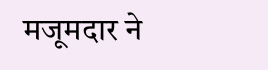मजूमदार ने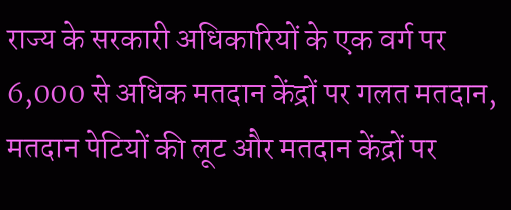राज्य के सरकारी अधिकारियों के एक वर्ग पर 6,000 से अधिक मतदान केंद्रों पर गलत मतदान, मतदान पेटियों की लूट और मतदान केंद्रों पर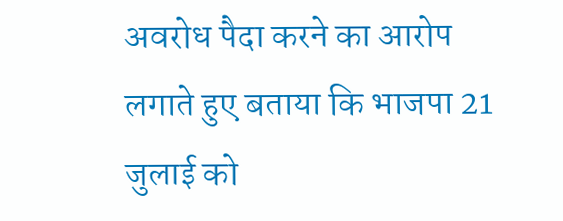अवरोध पैदा करने का आरोप लगाते हुए बताया कि भाजपा 21 जुलाई को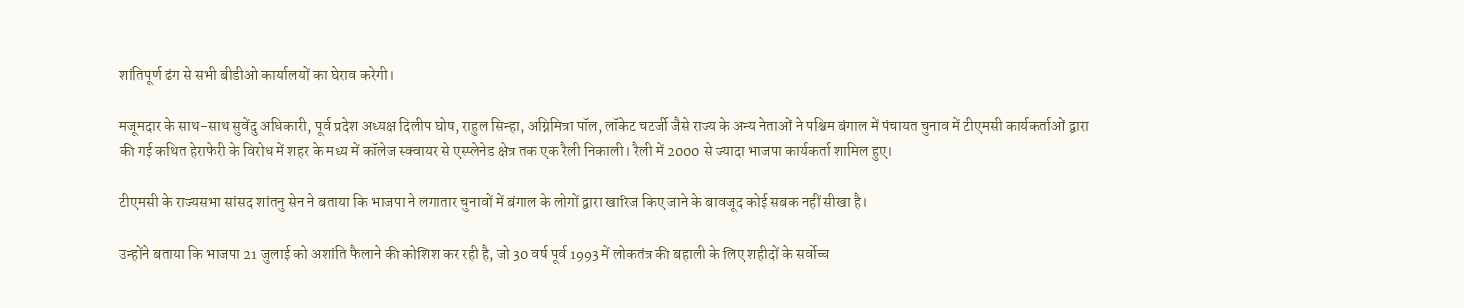शांतिपूर्ण ढंग से सभी बीडीओ कार्यालयों का घेराव करेगी।

मजूमदार के साथ-साथ सुवेंदु अधिकारी, पूर्व प्रदेश अध्यक्ष दिलीप घोष, राहुल सिन्हा, अग्निमित्रा पॉल, लॉकेट चटर्जी जैसे राज्य के अन्य नेताओं ने पश्चिम बंगाल में पंचायत चुनाव में टीएमसी कार्यकर्ताओं द्वारा की गई कथित हेराफेरी के विरोध में शहर के मध्य में कॉलेज स्क्वायर से एस्प्लेनेड क्षेत्र तक एक रैली निकाली। रैली में 2000 से ज्यादा भाजपा कार्यकर्ता शामिल हुए।

टीएमसी के राज्यसभा सांसद शांतनु सेन ने बताया कि भाजपा ने लगातार चुनावों में बंगाल के लोगों द्वारा खारिज किए जाने के बावजूद कोई सबक नहीं सीखा है।

उन्होंने बताया कि भाजपा 21 जुलाई को अशांति फैलाने की कोशिश कर रही है, जो 30 वर्ष पूर्व 1993 में लोकतंत्र की बहाली के लिए शहीदों के सर्वोच्च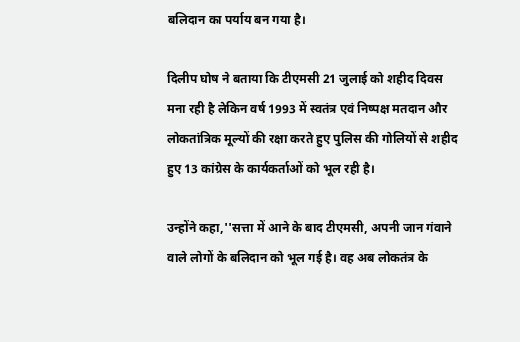बलिदान का पर्याय बन गया है।

दिलीप घोष ने बताया कि टीएमसी 21 जुलाई को शहीद दिवस मना रही है लेकिन वर्ष 1993 में स्वतंत्र एवं निष्पक्ष मतदान और लोकतांत्रिक मूल्यों की रक्षा करते हुए पुलिस की गोलियों से शहीद हुए 13 कांग्रेस के कार्यकर्ताओं को भूल रही है।

उन्होंने कहा,''सत्ता में आने के बाद टीएमसी, अपनी जान गंवाने वाले लोगों के बलिदान को भूल गई है। वह अब लोकतंत्र के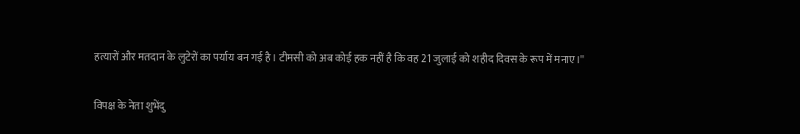हत्यारों और मतदान के लुटेरों का पर्याय बन गई है। टीमसी को अब कोई हक नहीं है कि वह 21 जुलाई को शहीद दिवस के रूप में मनाए।''

विपक्ष के नेता शुभेंदु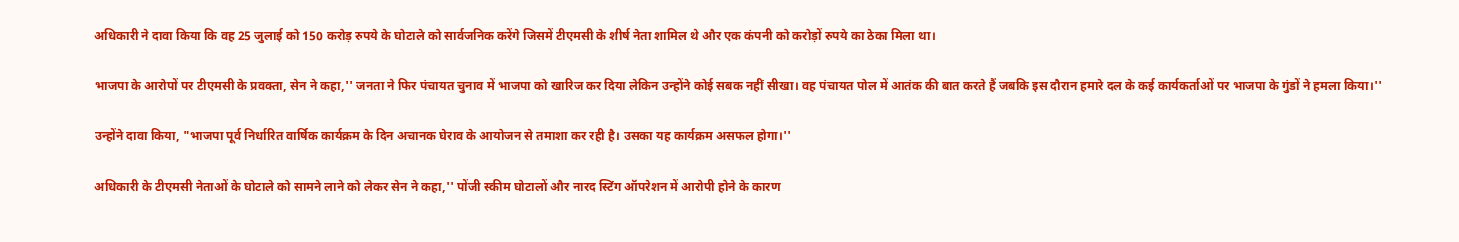अधिकारी ने दावा किया कि वह 25 जुलाई को 150 करोड़ रुपये के घोटाले को सार्वजनिक करेंगे जिसमें टीएमसी के शीर्ष नेता शामिल थे और एक कंपनी को करोड़ों रुपये का ठेका मिला था।

भाजपा के आरोपों पर टीएमसी के प्रवक्ता, सेन ने कहा,'' जनता ने फिर पंचायत चुनाव में भाजपा को खारिज कर दिया लेकिन उन्होंने कोई सबक नहीं सीखा। वह पंचायत पोल में आतंक की बात करते हैं जबकि इस दौरान हमारे दल के कई कार्यकर्ताओं पर भाजपा के गुंडों ने हमला किया।''

उन्होंने दावा किया, "भाजपा पूर्व निर्धारित वार्षिक कार्यक्रम के दिन अचानक घेराव के आयोजन से तमाशा कर रही है। उसका यह कार्यक्रम असफल होगा।''

अधिकारी के टीएमसी नेताओं के घोटाले को सामने लाने को लेकर सेन ने कहा,'' पोंजी स्कीम घोटालों और नारद स्टिंग ऑपरेशन में आरोपी होने के कारण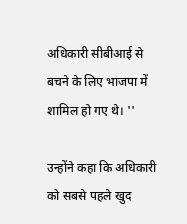अधिकारी सीबीआई से बचने के लिए भाजपा में शामिल हो गए थे। ''

उन्होंने कहा कि अधिकारी को सबसे पहले खुद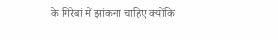के गिरेबां में झांकना चाहिए क्योंकि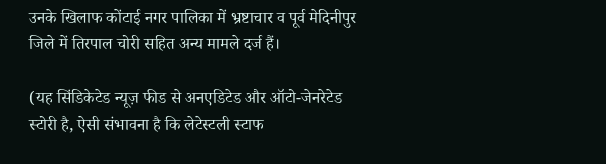उनके खिलाफ कोंटाई नगर पालिका में भ्रष्टाचार व पूर्व मेदिनीपुर जिले में तिरपाल चोरी सहित अन्य मामले दर्ज हैं।

(यह सिंडिकेटेड न्यूज़ फीड से अनएडिटेड और ऑटो-जेनरेटेड स्टोरी है, ऐसी संभावना है कि लेटेस्टली स्टाफ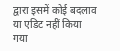द्वारा इसमें कोई बदलाव या एडिट नहीं किया गया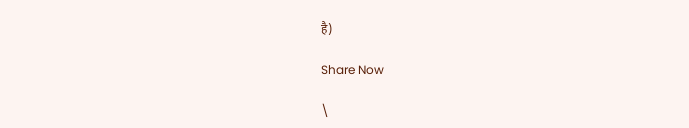है)

Share Now

\